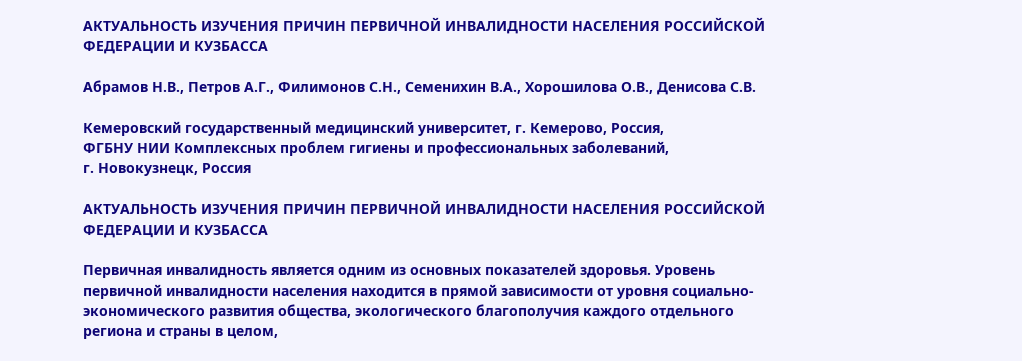АКТУАЛЬНОСТЬ ИЗУЧЕНИЯ ПРИЧИН ПЕРВИЧНОЙ ИНВАЛИДНОСТИ НАСЕЛЕНИЯ РОССИЙСКОЙ ФЕДЕРАЦИИ И КУЗБАССА

Абрамов Н.В., Петров А.Г., Филимонов С.Н., Семенихин В.А., Хорошилова О.В., Денисова С.В.

Кемеровский государственный медицинский университет, г. Кемерово, Россия,
ФГБНУ НИИ Комплексных проблем гигиены и профессиональных заболеваний,
г. Новокузнецк, Россия

АКТУАЛЬНОСТЬ ИЗУЧЕНИЯ ПРИЧИН ПЕРВИЧНОЙ ИНВАЛИДНОСТИ НАСЕЛЕНИЯ РОССИЙСКОЙ ФЕДЕРАЦИИ И КУЗБАССА

Первичная инвалидность является одним из основных показателей здоровья. Уровень первичной инвалидности населения находится в прямой зависимости от уровня социально-экономического развития общества, экологического благополучия каждого отдельного региона и страны в целом,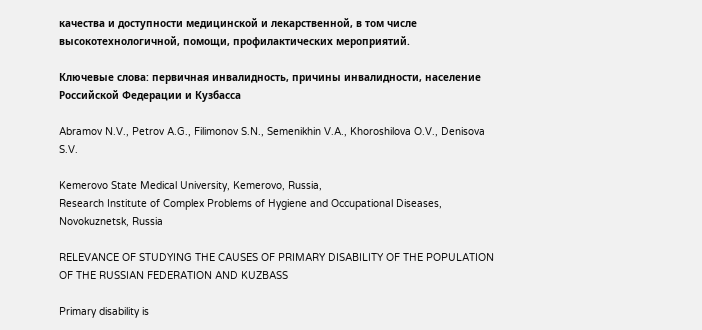качества и доступности медицинской и лекарственной, в том числе высокотехнологичной, помощи, профилактических мероприятий.

Ключевые слова: первичная инвалидность, причины инвалидности, население Российской Федерации и Кузбасса

Abramov N.V., Petrov A.G., Filimonov S.N., Semenikhin V.A., Khoroshilova O.V., Denisova S.V.

Kemerovo State Medical University, Kemerovo, Russia,
Research Institute of Complex Problems of Hygiene and Occupational Diseases, Novokuznetsk, Russia

RELEVANCE OF STUDYING THE CAUSES OF PRIMARY DISABILITY OF THE POPULATION OF THE RUSSIAN FEDERATION AND KUZBASS

Primary disability is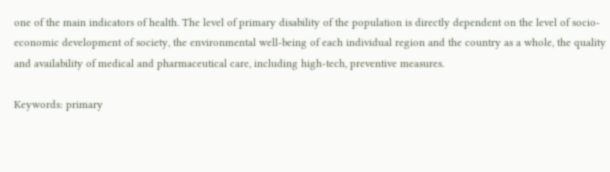one of the main indicators of health. The level of primary disability of the population is directly dependent on the level of socio-economic development of society, the environmental well-being of each individual region and the country as a whole, the quality and availability of medical and pharmaceutical care, including high-tech, preventive measures.

Keywords: primary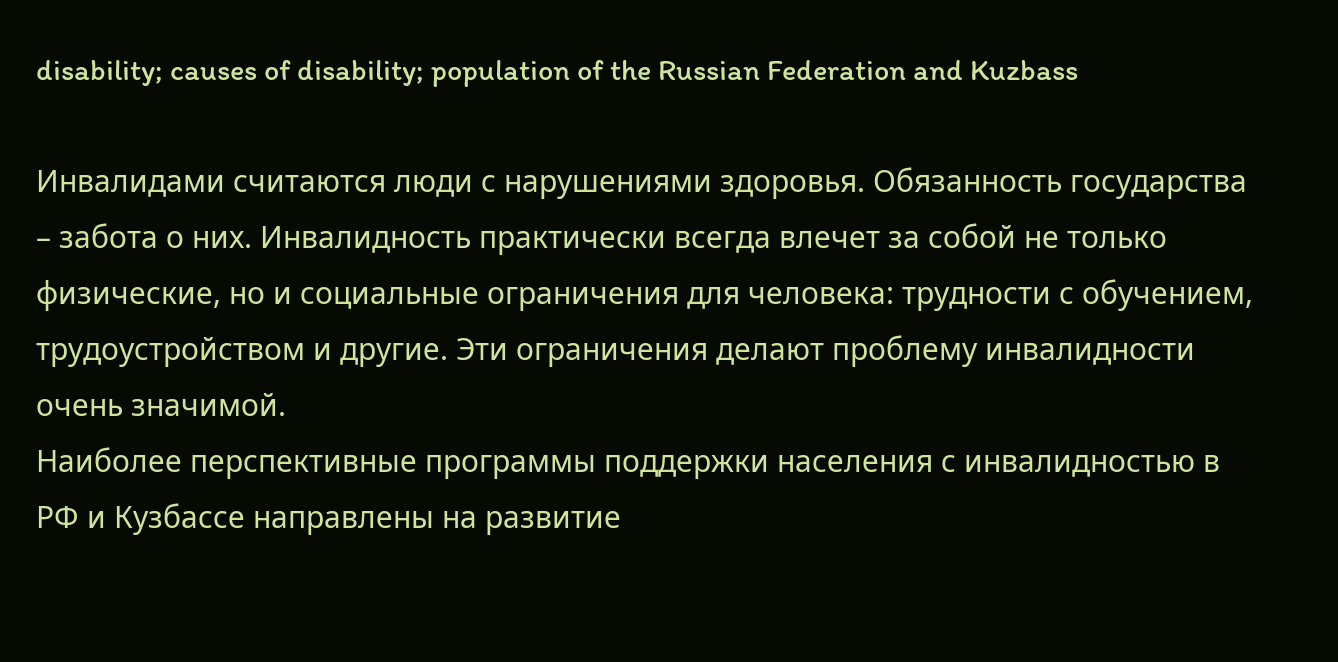disability; causes of disability; population of the Russian Federation and Kuzbass

Инвалидами считаются люди с нарушениями здоровья. Обязанность государства – забота о них. Инвалидность практически всегда влечет за собой не только физические, но и социальные ограничения для человека: трудности с обучением, трудоустройством и другие. Эти ограничения делают проблему инвалидности очень значимой.
Наиболее перспективные программы поддержки населения с инвалидностью в РФ и Кузбассе направлены на развитие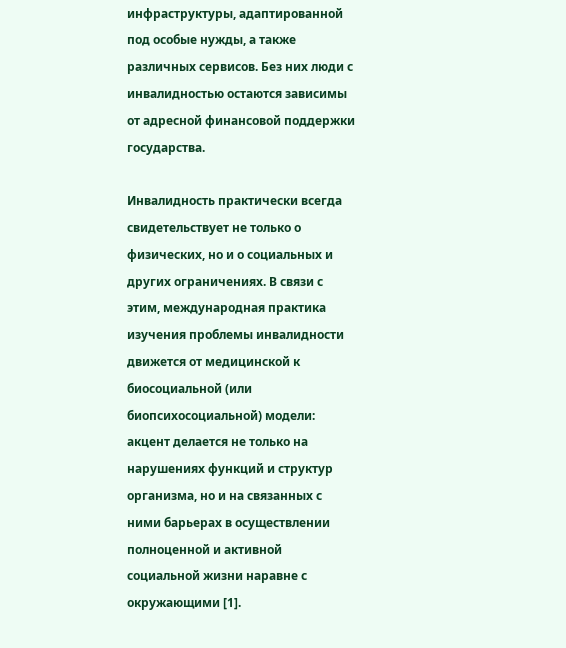инфраструктуры, адаптированной под особые нужды, а также различных сервисов. Без них люди с инвалидностью остаются зависимы от адресной финансовой поддержки государства.

Инвалидность практически всегда свидетельствует не только о физических, но и о социальных и других ограничениях. В связи с этим, международная практика изучения проблемы инвалидности движется от медицинской к биосоциальной (или биопсихосоциальной) модели: акцент делается не только на нарушениях функций и структур организма, но и на связанных с ними барьерах в осуществлении полноценной и активной социальной жизни наравне с окружающими [1].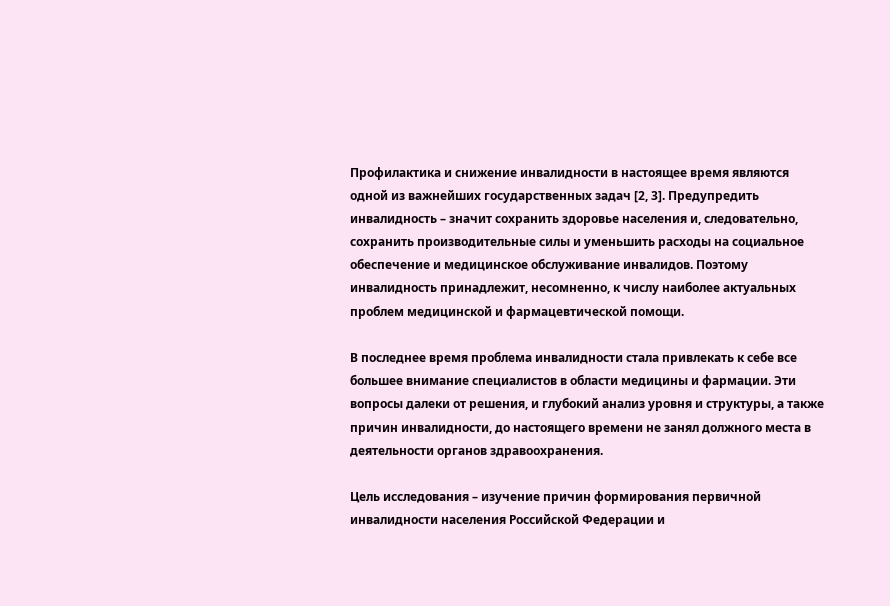Профилактика и снижение инвалидности в настоящее время являются одной из важнейших государственных задач [2, 3]. Предупредить инвалидность – значит сохранить здоровье населения и, следовательно, сохранить производительные силы и уменьшить расходы на социальное обеспечение и медицинское обслуживание инвалидов. Поэтому инвалидность принадлежит, несомненно, к числу наиболее актуальных проблем медицинской и фармацевтической помощи.

В последнее время проблема инвалидности стала привлекать к себе все большее внимание специалистов в области медицины и фармации. Эти вопросы далеки от решения, и глубокий анализ уровня и структуры, а также причин инвалидности, до настоящего времени не занял должного места в деятельности органов здравоохранения.

Цель исследования – изучение причин формирования первичной инвалидности населения Российской Федерации и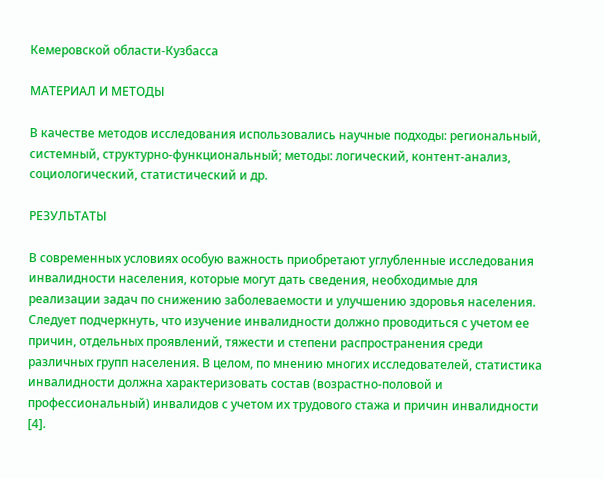Кемеровской области-Кузбасса

МАТЕРИАЛ И МЕТОДЫ

В качестве методов исследования использовались научные подходы: региональный, системный, структурно-функциональный; методы: логический, контент-анализ, социологический, статистический и др.

РЕЗУЛЬТАТЫ

В современных условиях особую важность приобретают углубленные исследования инвалидности населения, которые могут дать сведения, необходимые для реализации задач по снижению заболеваемости и улучшению здоровья населения.
Следует подчеркнуть, что изучение инвалидности должно проводиться с учетом ее причин, отдельных проявлений, тяжести и степени распространения среди различных групп населения. В целом, по мнению многих исследователей, статистика инвалидности должна характеризовать состав (возрастно-половой и профессиональный) инвалидов с учетом их трудового стажа и причин инвалидности [4].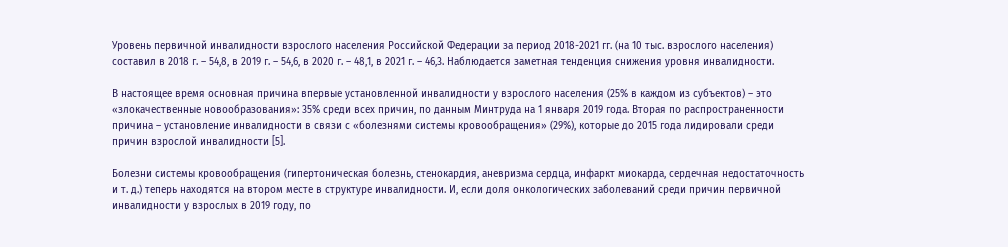Уровень первичной инвалидности взрослого населения Российской Федерации за период 2018-2021 гг. (на 10 тыс. взрослого населения) составил в 2018 г. – 54,8, в 2019 г. – 54,6, в 2020 г. – 48,1, в 2021 г. – 46,3. Наблюдается заметная тенденция снижения уровня инвалидности.

В настоящее время основная причина впервые установленной инвалидности у взрослого населения (25% в каждом из субъектов) – это «злокачественные новообразования»: 35% среди всех причин, по данным Минтруда на 1 января 2019 года. Вторая по распространенности причина – установление инвалидности в связи с «болезнями системы кровообращения» (29%), которые до 2015 года лидировали среди причин взрослой инвалидности [5].

Болезни системы кровообращения (гипертоническая болезнь, стенокардия, аневризма сердца, инфаркт миокарда, сердечная недостаточность и т. д.) теперь находятся на втором месте в структуре инвалидности. И, если доля онкологических заболеваний среди причин первичной инвалидности у взрослых в 2019 году, по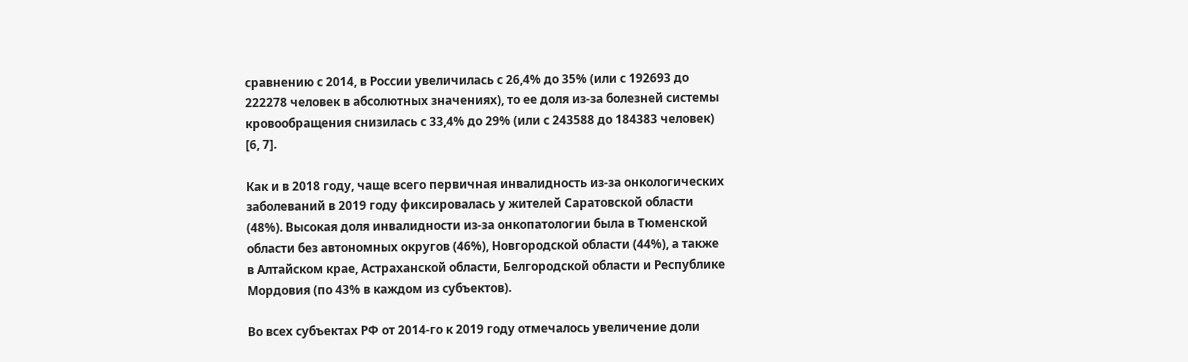сравнению с 2014, в России увеличилась с 26,4% до 35% (или с 192693 до 222278 человек в абсолютных значениях), то ее доля из-за болезней системы кровообращения снизилась с 33,4% до 29% (или с 243588 до 184383 человек) [6, 7].

Как и в 2018 году, чаще всего первичная инвалидность из-за онкологических заболеваний в 2019 году фиксировалась у жителей Саратовской области (48%). Высокая доля инвалидности из-за онкопатологии была в Тюменской области без автономных округов (46%), Новгородской области (44%), а также в Алтайском крае, Астраханской области, Белгородской области и Республике Мордовия (по 43% в каждом из субъектов).

Во всех субъектах РФ от 2014-го к 2019 году отмечалось увеличение доли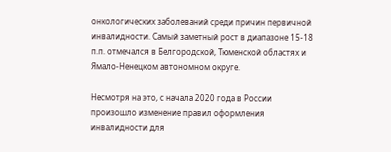онкологических заболеваний среди причин первичной инвалидности. Самый заметный рост в диапазоне 15-18 п.п. отмечался в Белгородской, Тюменской областях и Ямало-Ненецком автономном округе.

Несмотря на это, с начала 2020 года в России произошло изменение правил оформления инвалидности для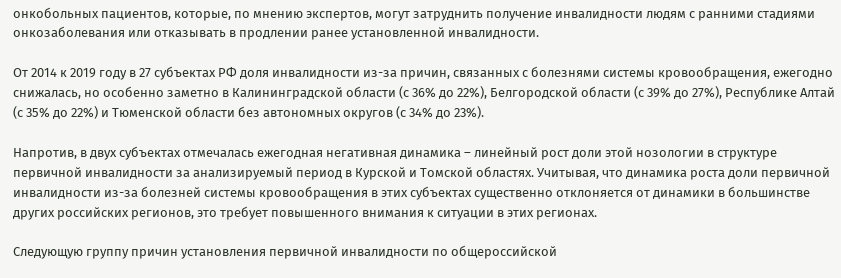онкобольных пациентов, которые, по мнению экспертов, могут затруднить получение инвалидности людям с ранними стадиями онкозаболевания или отказывать в продлении ранее установленной инвалидности.

От 2014 к 2019 году в 27 субъектах РФ доля инвалидности из-за причин, связанных с болезнями системы кровообращения, ежегодно снижалась, но особенно заметно в Калининградской области (с 36% до 22%), Белгородской области (с 39% до 27%), Республике Алтай (с 35% до 22%) и Тюменской области без автономных округов (с 34% до 23%).

Напротив, в двух субъектах отмечалась ежегодная негативная динамика – линейный рост доли этой нозологии в структуре первичной инвалидности за анализируемый период в Курской и Томской областях. Учитывая, что динамика роста доли первичной инвалидности из-за болезней системы кровообращения в этих субъектах существенно отклоняется от динамики в большинстве других российских регионов, это требует повышенного внимания к ситуации в этих регионах.

Следующую группу причин установления первичной инвалидности по общероссийской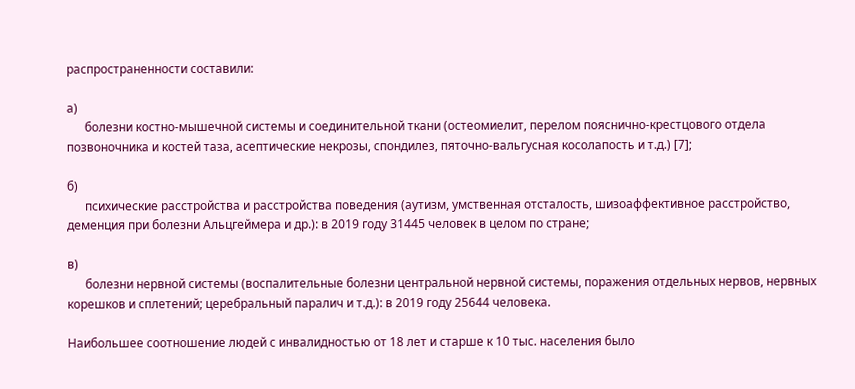распространенности составили:

а)
      болезни костно-мышечной системы и соединительной ткани (остеомиелит, перелом пояснично-крестцового отдела позвоночника и костей таза, асептические некрозы, спондилез, пяточно-вальгусная косолапость и т.д.) [7];

б)
      психические расстройства и расстройства поведения (аутизм, умственная отсталость, шизоаффективное расстройство, деменция при болезни Альцгеймера и др.): в 2019 году 31445 человек в целом по стране;

в)
      болезни нервной системы (воспалительные болезни центральной нервной системы, поражения отдельных нервов, нервных корешков и сплетений; церебральный паралич и т.д.): в 2019 году 25644 человека.

Наибольшее соотношение людей с инвалидностью от 18 лет и старше к 10 тыс. населения было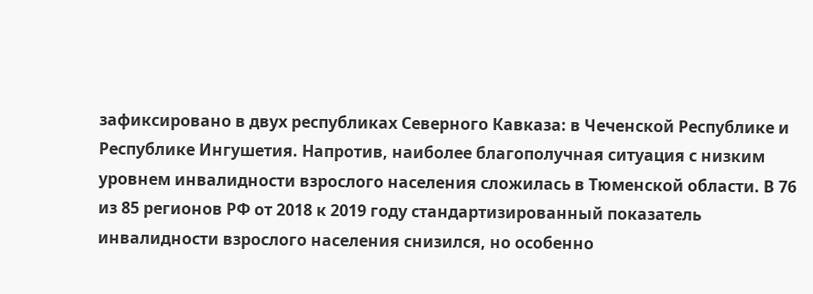зафиксировано в двух республиках Северного Кавказа: в Чеченской Республике и Республике Ингушетия. Напротив, наиболее благополучная ситуация с низким уровнем инвалидности взрослого населения сложилась в Тюменской области. В 76 из 85 регионов РФ от 2018 к 2019 году стандартизированный показатель инвалидности взрослого населения снизился, но особенно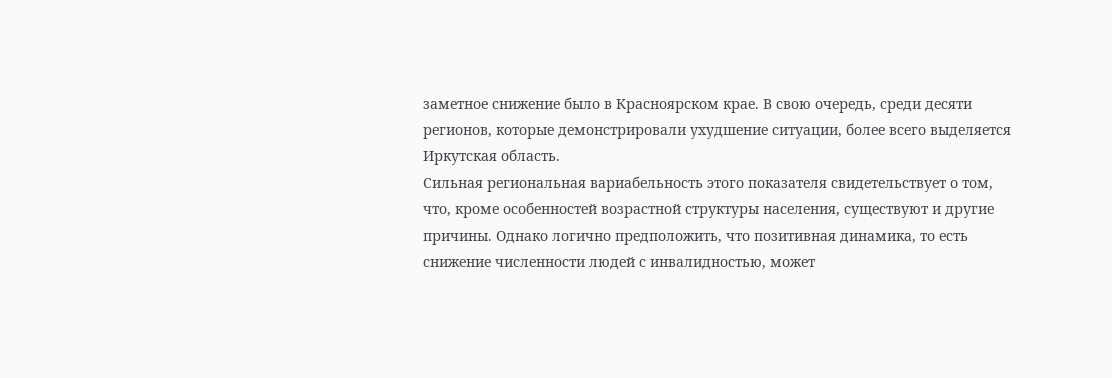заметное снижение было в Красноярском крае. В свою очередь, среди десяти регионов, которые демонстрировали ухудшение ситуации, более всего выделяется Иркутская область.
Сильная региональная вариабельность этого показателя свидетельствует о том, что, кроме особенностей возрастной структуры населения, существуют и другие причины. Однако логично предположить, что позитивная динамика, то есть снижение численности людей с инвалидностью, может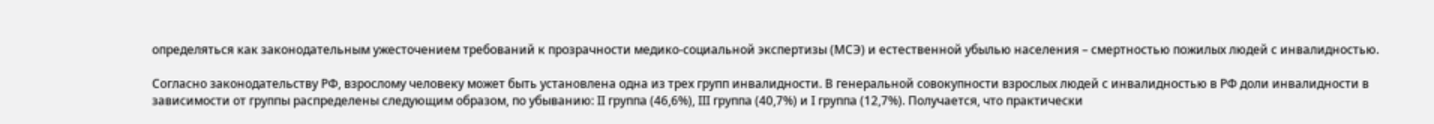определяться как законодательным ужесточением требований к прозрачности медико-социальной экспертизы (МСЭ) и естественной убылью населения – смертностью пожилых людей с инвалидностью.

Согласно законодательству РФ, взрослому человеку может быть установлена одна из трех групп инвалидности. В генеральной совокупности взрослых людей с инвалидностью в РФ доли инвалидности в зависимости от группы распределены следующим образом, по убыванию: II группа (46,6%), III группа (40,7%) и I группа (12,7%). Получается, что практически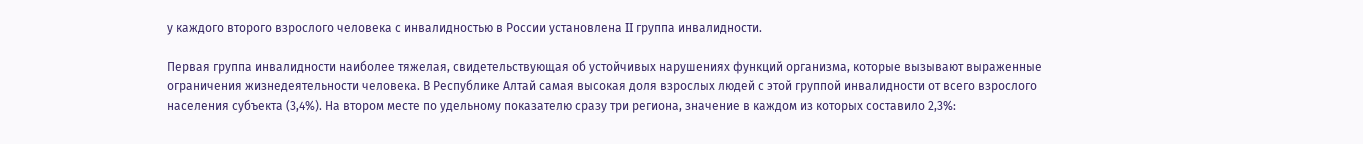у каждого второго взрослого человека с инвалидностью в России установлена II группа инвалидности.

Первая группа инвалидности наиболее тяжелая, свидетельствующая об устойчивых нарушениях функций организма, которые вызывают выраженные ограничения жизнедеятельности человека. В Республике Алтай самая высокая доля взрослых людей с этой группой инвалидности от всего взрослого населения субъекта (3,4%). На втором месте по удельному показателю сразу три региона, значение в каждом из которых составило 2,3%: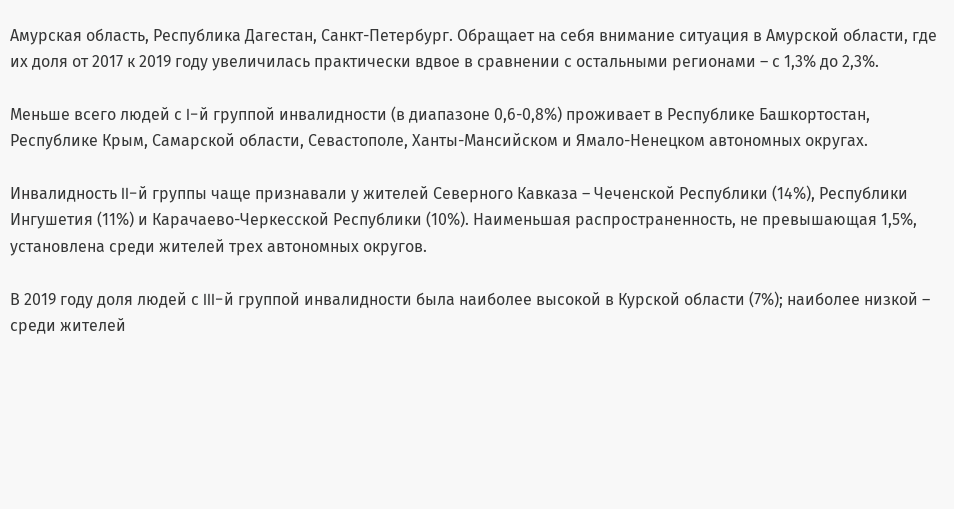Амурская область, Республика Дагестан, Санкт-Петербург. Обращает на себя внимание ситуация в Амурской области, где их доля от 2017 к 2019 году увеличилась практически вдвое в сравнении с остальными регионами – с 1,3% до 2,3%.

Меньше всего людей с I-й группой инвалидности (в диапазоне 0,6-0,8%) проживает в Республике Башкортостан, Республике Крым, Самарской области, Севастополе, Ханты-Мансийском и Ямало-Ненецком автономных округах.

Инвалидность II-й группы чаще признавали у жителей Северного Кавказа – Чеченской Республики (14%), Республики Ингушетия (11%) и Карачаево-Черкесской Республики (10%). Наименьшая распространенность, не превышающая 1,5%, установлена среди жителей трех автономных округов.

В 2019 году доля людей с III-й группой инвалидности была наиболее высокой в Курской области (7%); наиболее низкой – среди жителей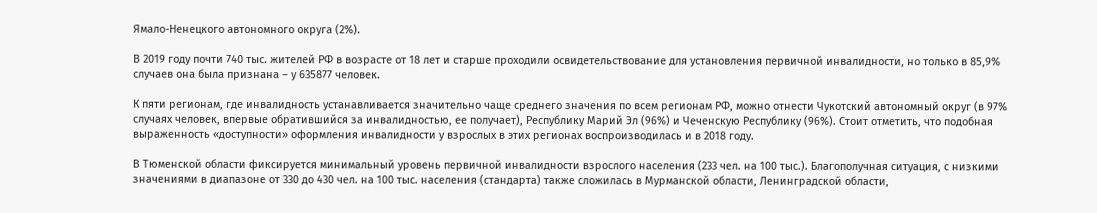Ямало-Ненецкого автономного округа (2%).

В 2019 году почти 740 тыс. жителей РФ в возрасте от 18 лет и старше проходили освидетельствование для установления первичной инвалидности, но только в 85,9% случаев она была признана – у 635877 человек.

К пяти регионам, где инвалидность устанавливается значительно чаще среднего значения по всем регионам РФ, можно отнести Чукотский автономный округ (в 97% случаях человек, впервые обратившийся за инвалидностью, ее получает), Республику Марий Эл (96%) и Чеченскую Республику (96%). Стоит отметить, что подобная выраженность «доступности» оформления инвалидности у взрослых в этих регионах воспроизводилась и в 2018 году.

В Тюменской области фиксируется минимальный уровень первичной инвалидности взрослого населения (233 чел. на 100 тыс.). Благополучная ситуация, с низкими значениями в диапазоне от 330 до 430 чел. на 100 тыс. населения (стандарта) также сложилась в Мурманской области, Ленинградской области,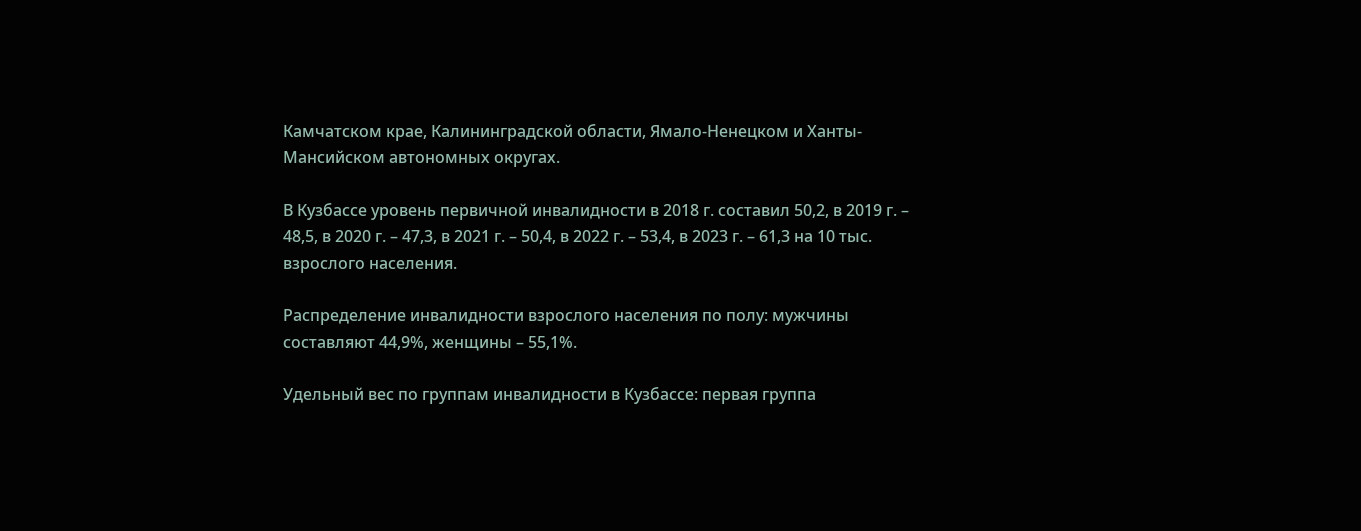Камчатском крае, Калининградской области, Ямало-Ненецком и Ханты-Мансийском автономных округах.

В Кузбассе уровень первичной инвалидности в 2018 г. составил 50,2, в 2019 г. – 48,5, в 2020 г. – 47,3, в 2021 г. – 50,4, в 2022 г. – 53,4, в 2023 г. – 61,3 на 10 тыс. взрослого населения.

Распределение инвалидности взрослого населения по полу: мужчины составляют 44,9%, женщины – 55,1%.

Удельный вес по группам инвалидности в Кузбассе: первая группа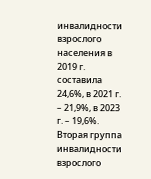инвалидности взрослого населения в 2019 г. составила 24,6%, в 2021 г. – 21,9%, в 2023 г. – 19,6%. Вторая группа инвалидности взрослого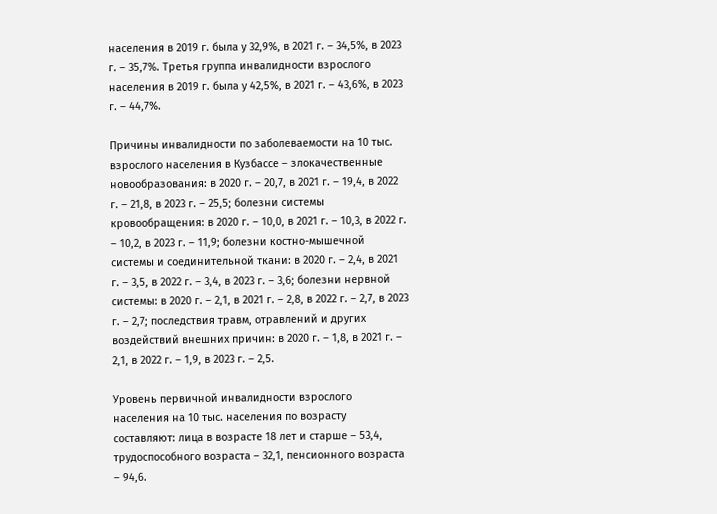населения в 2019 г. была у 32,9%, в 2021 г. – 34,5%, в 2023 г. – 35,7%. Третья группа инвалидности взрослого населения в 2019 г. была у 42,5%, в 2021 г. – 43,6%, в 2023 г. – 44,7%.

Причины инвалидности по заболеваемости на 10 тыс. взрослого населения в Кузбассе – злокачественные новообразования: в 2020 г. – 20,7, в 2021 г. – 19,4, в 2022 г. – 21,8, в 2023 г. – 25,5; болезни системы кровообращения: в 2020 г. – 10,0, в 2021 г. – 10,3, в 2022 г. – 10,2, в 2023 г. – 11,9; болезни костно-мышечной системы и соединительной ткани: в 2020 г. – 2,4, в 2021 г. – 3,5, в 2022 г. – 3,4, в 2023 г. – 3,6; болезни нервной системы: в 2020 г. – 2,1, в 2021 г. – 2,8, в 2022 г. – 2,7, в 2023 г. – 2,7; последствия травм, отравлений и других воздействий внешних причин: в 2020 г. – 1,8, в 2021 г. – 2,1, в 2022 г. – 1,9, в 2023 г. – 2,5.

Уровень первичной инвалидности взрослого населения на 10 тыс. населения по возрасту составляют: лица в возрасте 18 лет и старше – 53,4, трудоспособного возраста – 32,1, пенсионного возраста – 94,6.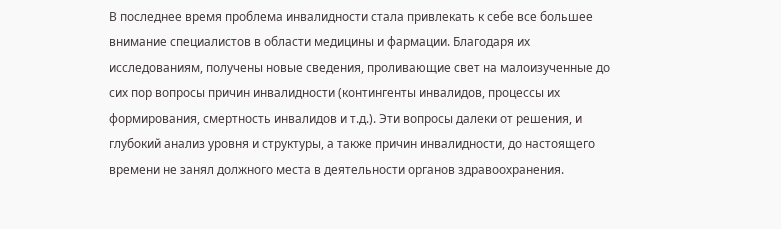В последнее время проблема инвалидности стала привлекать к себе все большее внимание специалистов в области медицины и фармации. Благодаря их исследованиям, получены новые сведения, проливающие свет на малоизученные до сих пор вопросы причин инвалидности (контингенты инвалидов, процессы их формирования, смертность инвалидов и т.д.). Эти вопросы далеки от решения, и глубокий анализ уровня и структуры, а также причин инвалидности, до настоящего времени не занял должного места в деятельности органов здравоохранения.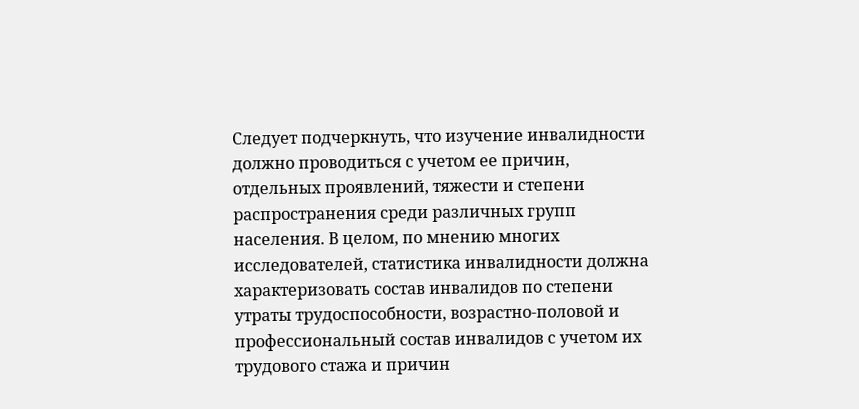Следует подчеркнуть, что изучение инвалидности должно проводиться с учетом ее причин, отдельных проявлений, тяжести и степени распространения среди различных групп населения. В целом, по мнению многих исследователей, статистика инвалидности должна характеризовать состав инвалидов по степени утраты трудоспособности, возрастно-половой и профессиональный состав инвалидов с учетом их трудового стажа и причин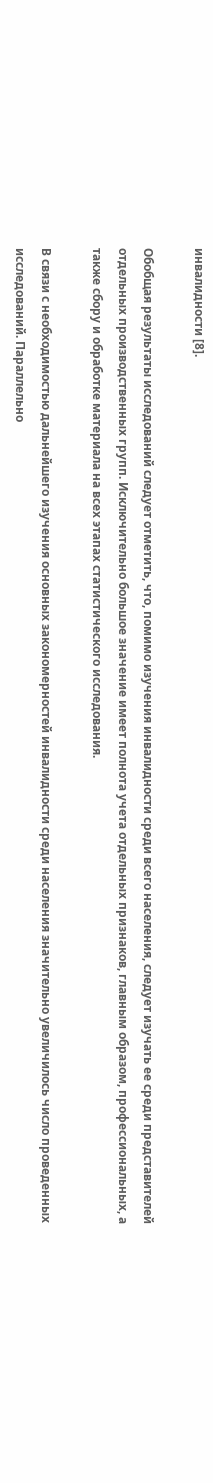инвалидности [8].

Обобщая результаты исследований следует отметить, что, помимо изучения инвалидности среди всего населения, следует изучать ее среди представителей отдельных производственных групп. Исключительно большое значение имеет полнота учета отдельных признаков, главным образом, профессиональных, а также сбору и обработке материала на всех этапах статистического исследования.

В связи с необходимостью дальнейшего изучения основных закономерностей инвалидности среди населения значительно увеличилось число проведенных исследований. Параллельно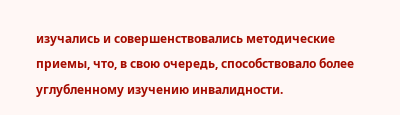изучались и совершенствовались методические приемы, что, в свою очередь, способствовало более углубленному изучению инвалидности.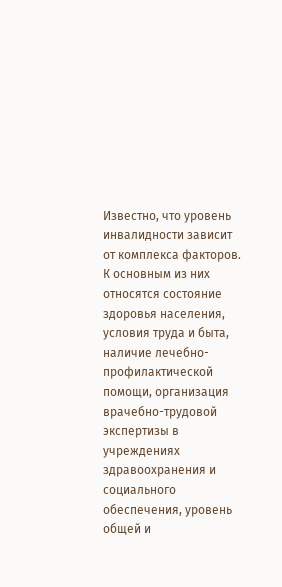Известно, что уровень инвалидности зависит от комплекса факторов. К основным из них относятся состояние здоровья населения, условия труда и быта, наличие лечебно-профилактической помощи, организация врачебно-трудовой экспертизы в учреждениях здравоохранения и социального обеспечения, уровень общей и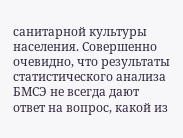санитарной культуры населения. Совершенно очевидно, что результаты статистического анализа БМСЭ не всегда дают ответ на вопрос, какой из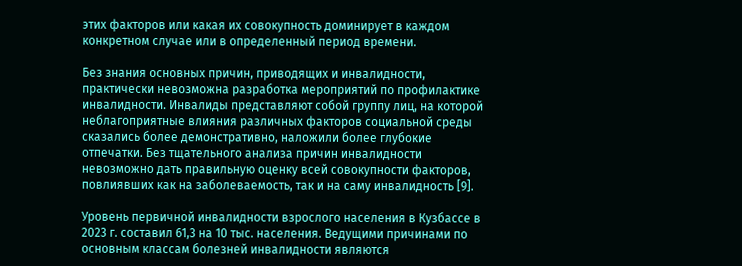этих факторов или какая их совокупность доминирует в каждом конкретном случае или в определенный период времени.

Без знания основных причин, приводящих и инвалидности, практически невозможна разработка мероприятий по профилактике инвалидности. Инвалиды представляют собой группу лиц, на которой неблагоприятные влияния различных факторов социальной среды сказались более демонстративно, наложили более глубокие отпечатки. Без тщательного анализа причин инвалидности невозможно дать правильную оценку всей совокупности факторов, повлиявших как на заболеваемость, так и на саму инвалидность [9].

Уровень первичной инвалидности взрослого населения в Кузбассе в 2023 г. составил 61,3 на 10 тыс. населения. Ведущими причинами по основным классам болезней инвалидности являются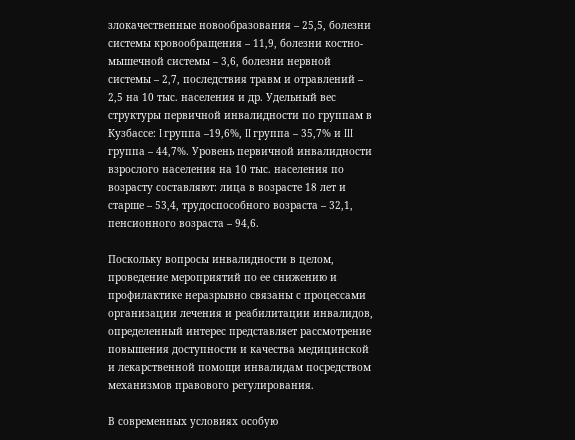злокачественные новообразования – 25,5, болезни системы кровообращения – 11,9, болезни костно-мышечной системы – 3,6, болезни нервной системы – 2,7, последствия травм и отравлений – 2,5 на 10 тыс. населения и др. Удельный вес структуры первичной инвалидности по группам в Кузбассе: I группа –19,6%, II группа – 35,7% и III группа – 44,7%. Уровень первичной инвалидности взрослого населения на 10 тыс. населения по возрасту составляют: лица в возрасте 18 лет и старше – 53,4, трудоспособного возраста – 32,1, пенсионного возраста – 94,6.

Поскольку вопросы инвалидности в целом, проведение мероприятий по ее снижению и профилактике неразрывно связаны с процессами организации лечения и реабилитации инвалидов, определенный интерес представляет рассмотрение повышения доступности и качества медицинской и лекарственной помощи инвалидам посредством механизмов правового регулирования.

В современных условиях особую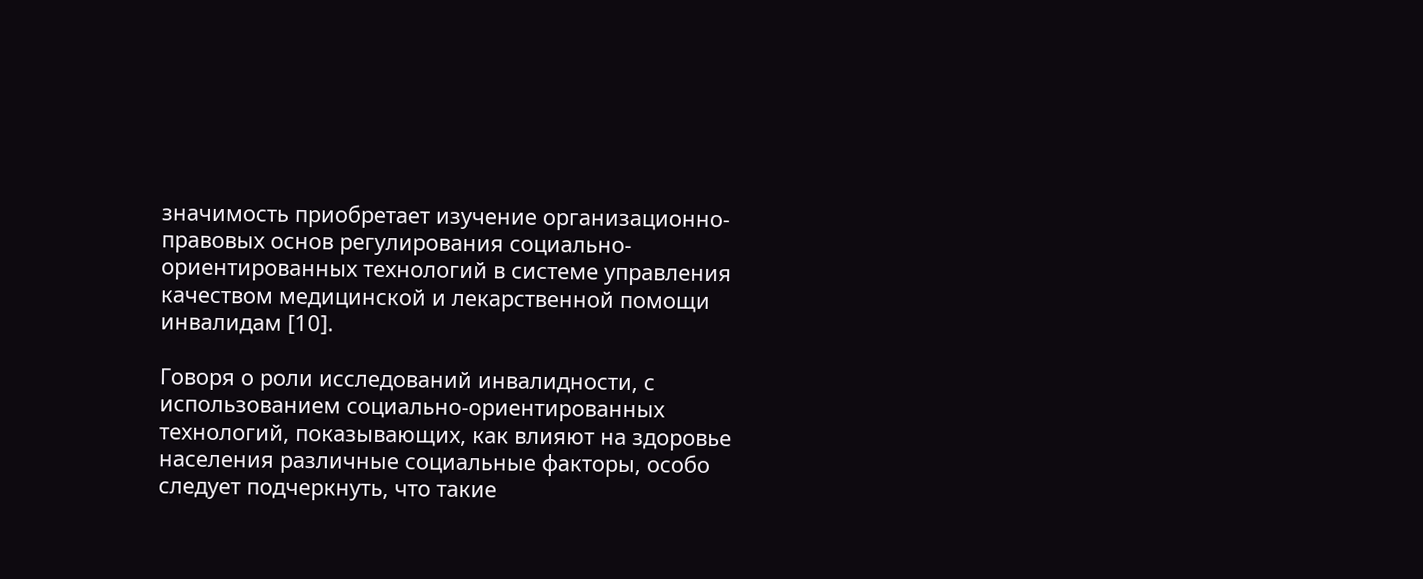значимость приобретает изучение организационно-правовых основ регулирования социально-ориентированных технологий в системе управления качеством медицинской и лекарственной помощи инвалидам [10].

Говоря о роли исследований инвалидности, с использованием социально-ориентированных технологий, показывающих, как влияют на здоровье населения различные социальные факторы, особо следует подчеркнуть, что такие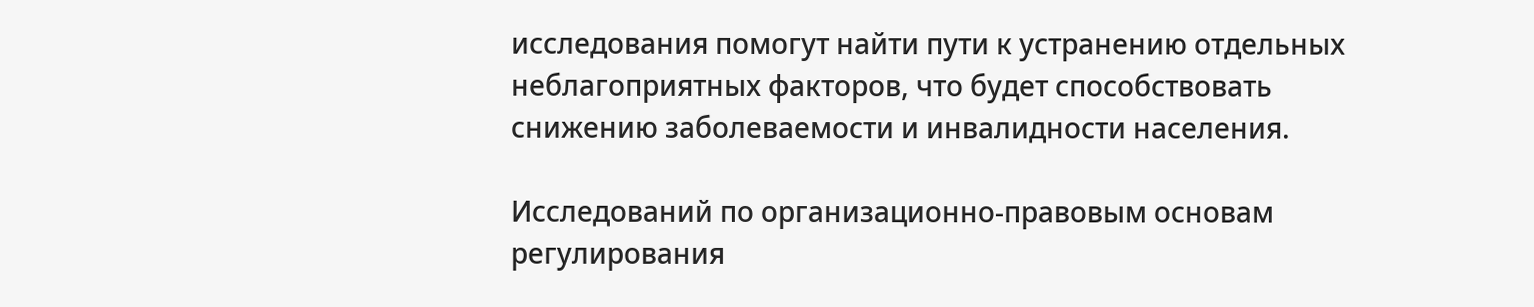исследования помогут найти пути к устранению отдельных неблагоприятных факторов, что будет способствовать снижению заболеваемости и инвалидности населения.

Исследований по организационно-правовым основам регулирования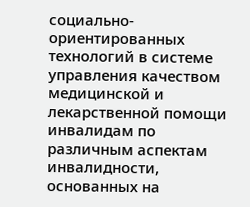социально-ориентированных технологий в системе управления качеством медицинской и лекарственной помощи инвалидам по различным аспектам инвалидности, основанных на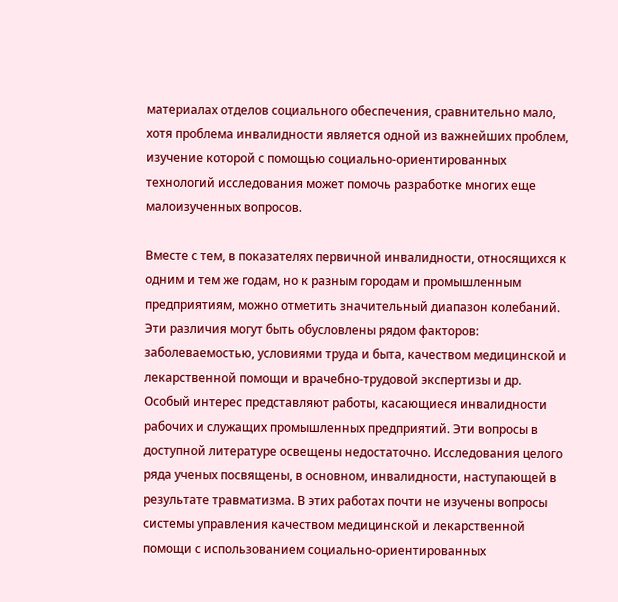материалах отделов социального обеспечения, сравнительно мало, хотя проблема инвалидности является одной из важнейших проблем, изучение которой с помощью социально-ориентированных технологий исследования может помочь разработке многих еще малоизученных вопросов.

Вместе с тем, в показателях первичной инвалидности, относящихся к одним и тем же годам, но к разным городам и промышленным предприятиям, можно отметить значительный диапазон колебаний. Эти различия могут быть обусловлены рядом факторов: заболеваемостью, условиями труда и быта, качеством медицинской и лекарственной помощи и врачебно-трудовой экспертизы и др. Особый интерес представляют работы, касающиеся инвалидности рабочих и служащих промышленных предприятий. Эти вопросы в доступной литературе освещены недостаточно. Исследования целого ряда ученых посвящены, в основном, инвалидности, наступающей в результате травматизма. В этих работах почти не изучены вопросы системы управления качеством медицинской и лекарственной помощи с использованием социально-ориентированных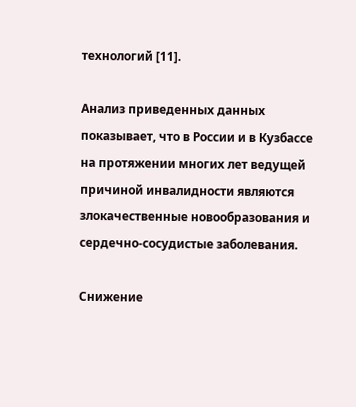технологий [11].

Анализ приведенных данных показывает, что в России и в Кузбассе на протяжении многих лет ведущей причиной инвалидности являются злокачественные новообразования и сердечно-сосудистые заболевания.

Снижение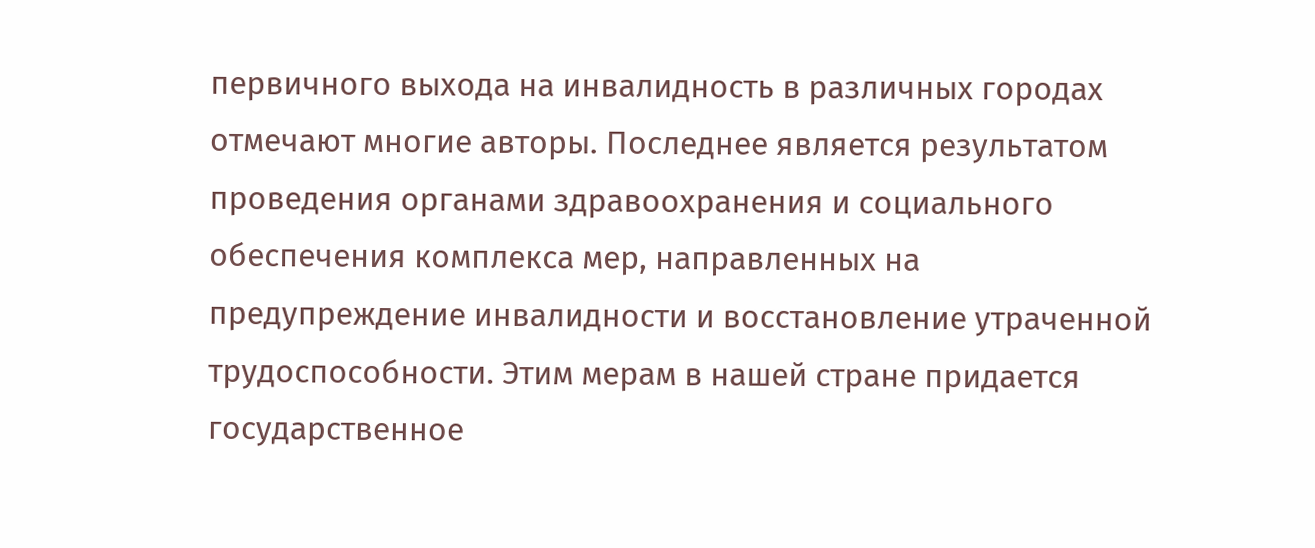первичного выхода на инвалидность в различных городах отмечают многие авторы. Последнее является результатом проведения органами здравоохранения и социального обеспечения комплекса мер, направленных на предупреждение инвалидности и восстановление утраченной трудоспособности. Этим мерам в нашей стране придается государственное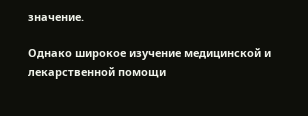значение.

Однако широкое изучение медицинской и лекарственной помощи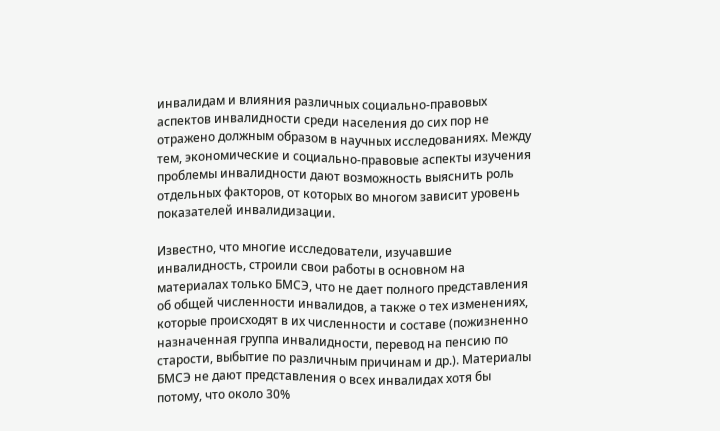инвалидам и влияния различных социально-правовых аспектов инвалидности среди населения до сих пор не отражено должным образом в научных исследованиях. Между тем, экономические и социально-правовые аспекты изучения проблемы инвалидности дают возможность выяснить роль отдельных факторов, от которых во многом зависит уровень показателей инвалидизации.

Известно, что многие исследователи, изучавшие инвалидность, строили свои работы в основном на материалах только БМСЭ, что не дает полного представления об общей численности инвалидов, а также о тех изменениях, которые происходят в их численности и составе (пожизненно назначенная группа инвалидности, перевод на пенсию по старости, выбытие по различным причинам и др.). Материалы БМСЭ не дают представления о всех инвалидах хотя бы потому, что около 30%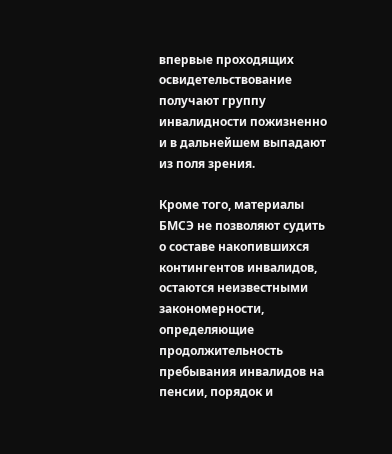впервые проходящих освидетельствование получают группу инвалидности пожизненно и в дальнейшем выпадают из поля зрения.

Кроме того, материалы БМСЭ не позволяют судить о составе накопившихся контингентов инвалидов, остаются неизвестными закономерности, определяющие продолжительность пребывания инвалидов на пенсии, порядок и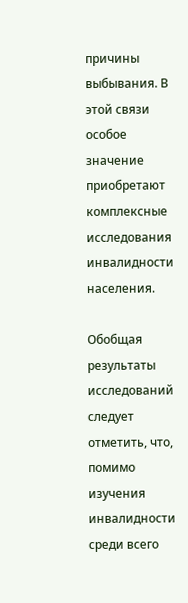причины выбывания. В этой связи особое значение приобретают комплексные исследования инвалидности населения.

Обобщая результаты исследований следует отметить, что, помимо изучения инвалидности среди всего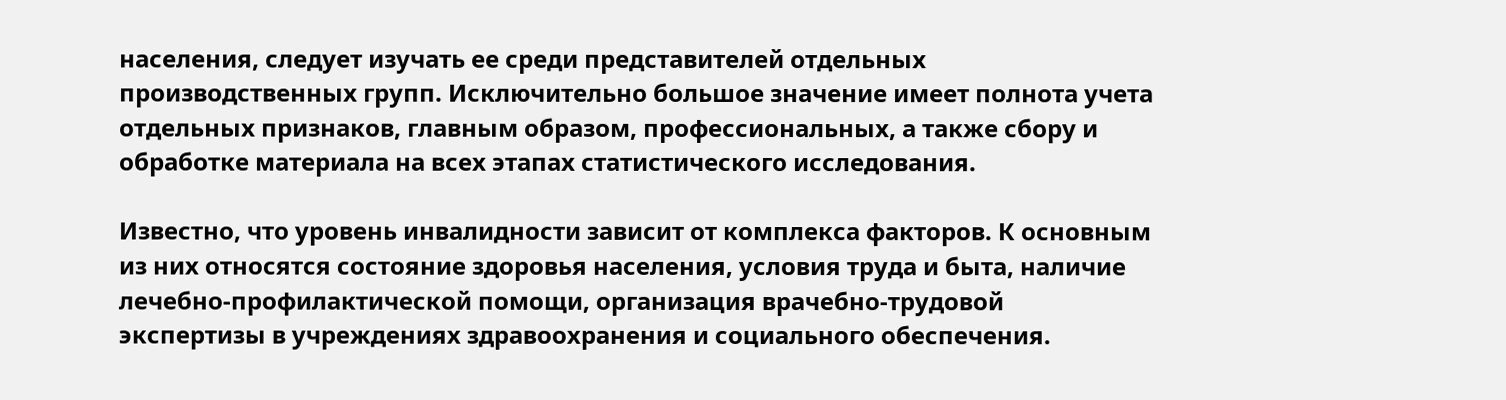населения, следует изучать ее среди представителей отдельных производственных групп. Исключительно большое значение имеет полнота учета отдельных признаков, главным образом, профессиональных, а также сбору и обработке материала на всех этапах статистического исследования.

Известно, что уровень инвалидности зависит от комплекса факторов. К основным из них относятся состояние здоровья населения, условия труда и быта, наличие лечебно-профилактической помощи, организация врачебно-трудовой экспертизы в учреждениях здравоохранения и социального обеспечения.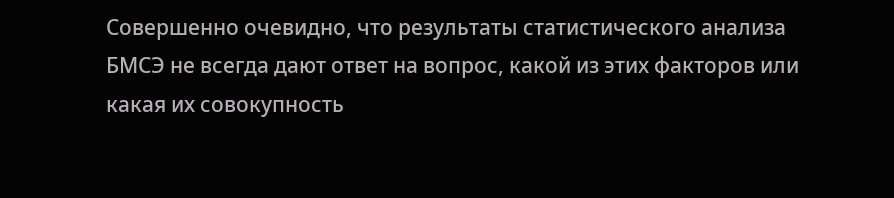Совершенно очевидно, что результаты статистического анализа БМСЭ не всегда дают ответ на вопрос, какой из этих факторов или какая их совокупность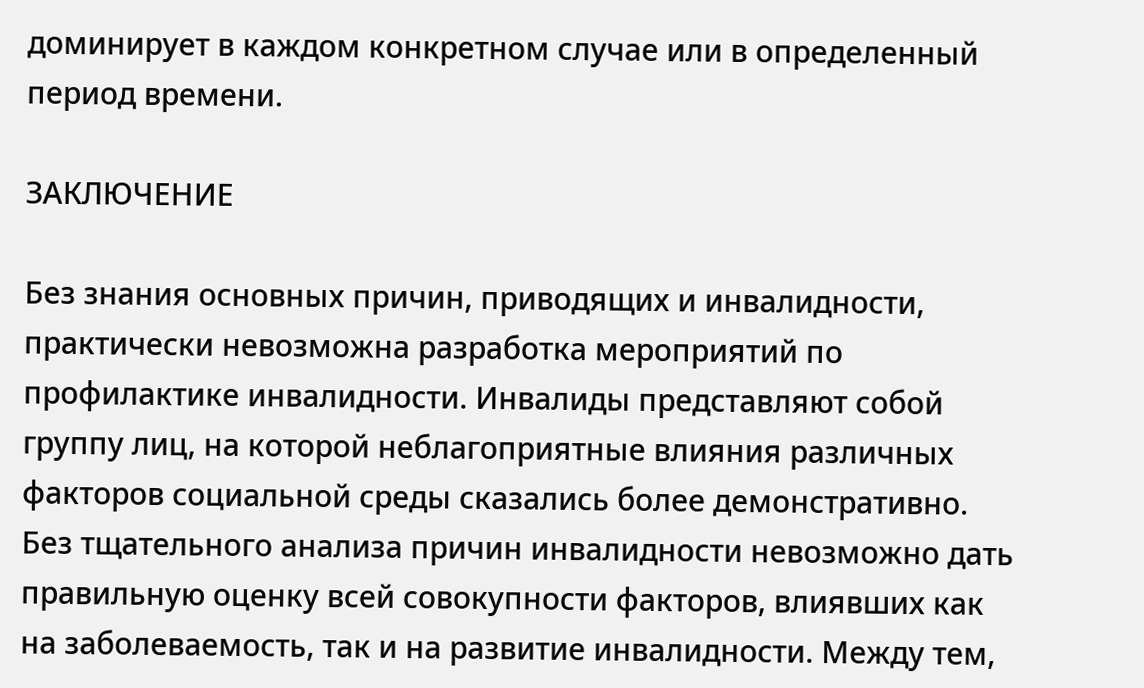доминирует в каждом конкретном случае или в определенный период времени.

ЗАКЛЮЧЕНИЕ

Без знания основных причин, приводящих и инвалидности, практически невозможна разработка мероприятий по профилактике инвалидности. Инвалиды представляют собой группу лиц, на которой неблагоприятные влияния различных факторов социальной среды сказались более демонстративно. Без тщательного анализа причин инвалидности невозможно дать правильную оценку всей совокупности факторов, влиявших как на заболеваемость, так и на развитие инвалидности. Между тем,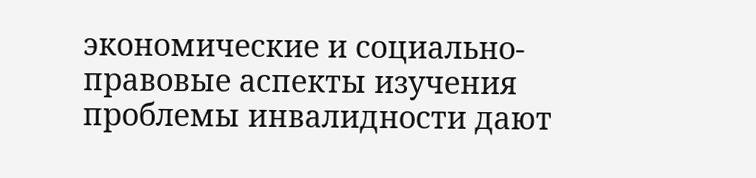экономические и социально-правовые аспекты изучения проблемы инвалидности дают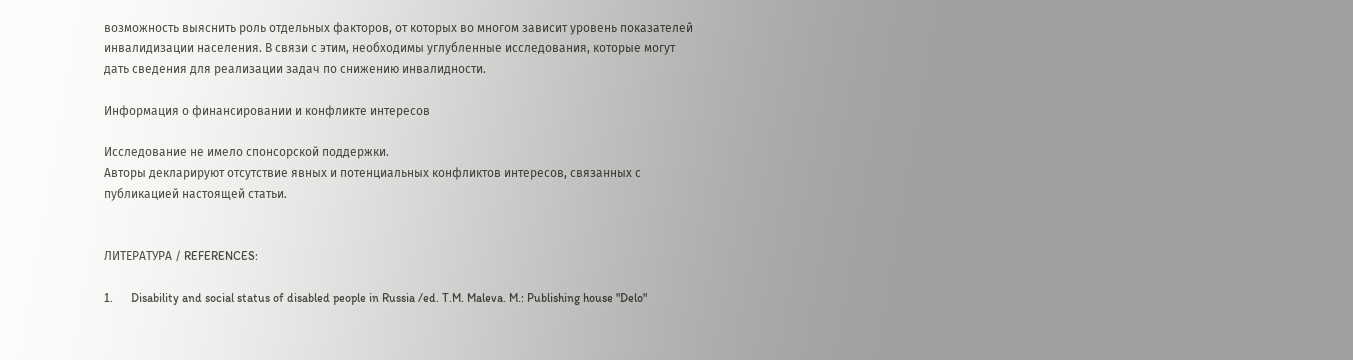возможность выяснить роль отдельных факторов, от которых во многом зависит уровень показателей инвалидизации населения. В связи с этим, необходимы углубленные исследования, которые могут дать сведения для реализации задач по снижению инвалидности.

Информация о финансировании и конфликте интересов

Исследование не имело спонсорской поддержки.
Авторы декларируют отсутствие явных и потенциальных конфликтов интересов, связанных с публикацией настоящей статьи.


ЛИТЕРАТУРА / REFERENCES:

1.      Disability and social status of disabled people in Russia /ed. T.M. Maleva. M.: Publishing house "Delo"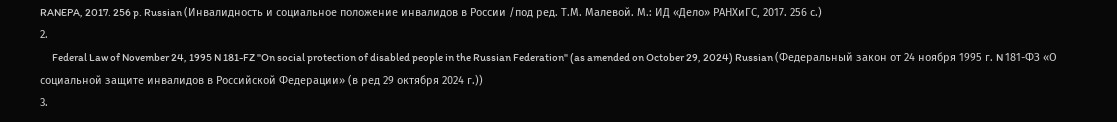RANEPA, 2017. 256 p. Russian (Инвалидность и социальное положение инвалидов в России /под ред. Т.М. Малевой. М.: ИД «Дело» РАНХиГС, 2017. 256 с.)
2.
      Federal Law of November 24, 1995 N 181-FZ "On social protection of disabled people in the Russian Federation" (as amended on October 29, 2024) Russian (Федеральный закон от 24 ноября 1995 г. N 181-ФЗ «О социальной защите инвалидов в Российской Федерации» (в ред 29 октября 2024 г.))
3.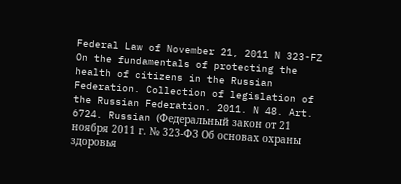Federal Law of November 21, 2011 N 323-FZ On the fundamentals of protecting the health of citizens in the Russian Federation. Collection of legislation of the Russian Federation. 2011. N 48. Art. 6724. Russian (Федеральный закон от 21 ноября 2011 г. № 323-ФЗ Об основах охраны здоровья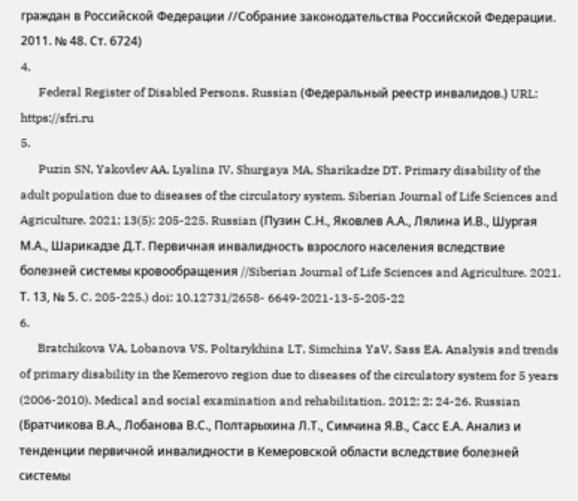граждан в Российской Федерации //Собрание законодательства Российской Федерации. 2011. № 48. Ст. 6724)
4.
      Federal Register of Disabled Persons. Russian (Федеральный реестр инвалидов.) URL: https://sfri.ru
5.
      Puzin SN, Yakovlev AA, Lyalina IV, Shurgaya MA, Sharikadze DT. Primary disability of the adult population due to diseases of the circulatory system. Siberian Journal of Life Sciences and Agriculture. 2021; 13(5): 205-225. Russian (Пузин С.Н., Яковлев А.А., Лялина И.В., Шургая М.А., Шарикадзе Д.Т. Первичная инвалидность взрослого населения вследствие болезней системы кровообращения //Siberian Journal of Life Sciences and Agriculture. 2021. Т. 13, № 5. C. 205-225.) doi: 10.12731/2658- 6649-2021-13-5-205-22
6.
      Bratchikova VA, Lobanova VS, Poltarykhina LT, Simchina YaV, Sass EA. Analysis and trends of primary disability in the Kemerovo region due to diseases of the circulatory system for 5 years (2006-2010). Medical and social examination and rehabilitation. 2012; 2: 24-26. Russian (Братчикова В.А., Лобанова В.С., Полтарыхина Л.Т., Симчина Я.В., Сасс Е.А. Анализ и тенденции первичной инвалидности в Кемеровской области вследствие болезней системы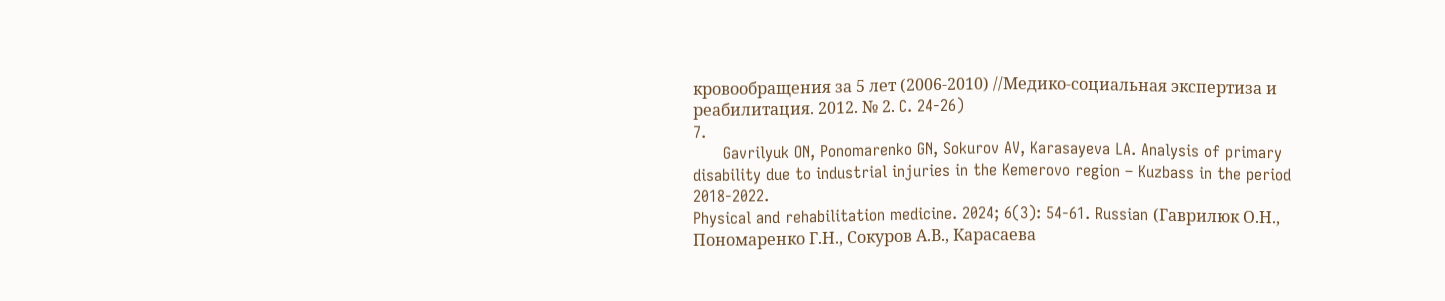кровообращения за 5 лет (2006-2010) //Медико-социальная экспертиза и реабилитация. 2012. № 2. C. 24-26)
7.
      Gavrilyuk ON, Ponomarenko GN, Sokurov AV, Karasayeva LA. Analysis of primary disability due to industrial injuries in the Kemerovo region – Kuzbass in the period 2018-2022.
Physical and rehabilitation medicine. 2024; 6(3): 54-61. Russian (Гаврилюк О.Н., Пономаренко Г.Н., Сокуров А.В., Карасаева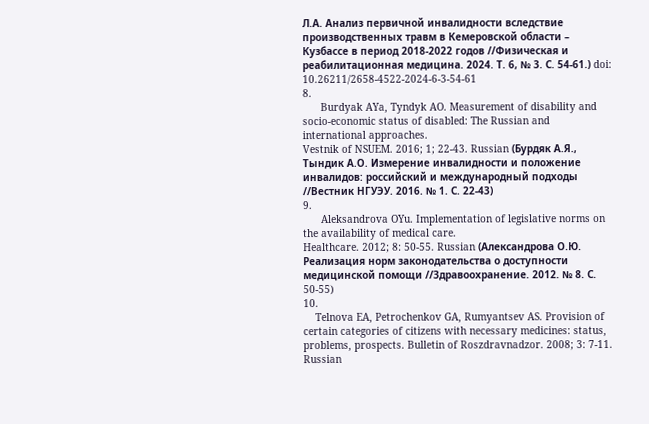Л.А. Анализ первичной инвалидности вследствие производственных травм в Кемеровской области – Кузбассе в период 2018-2022 годов //Физическая и реабилитационная медицина. 2024. Т. 6, № 3. С. 54-61.) doi: 10.26211/2658-4522-2024-6-3-54-61
8.
      Burdyak AYa, Tyndyk AO. Measurement of disability and socio-economic status of disabled: The Russian and international approaches.
Vestnik of NSUEM. 2016; 1; 22-43. Russian (Бурдяк А.Я., Тындик А.О. Измерение инвалидности и положение инвалидов: российский и международный подходы //Вестник НГУЭУ. 2016. № 1. С. 22-43)
9.
      Aleksandrova OYu. Implementation of legislative norms on the availability of medical care.
Healthcare. 2012; 8: 50-55. Russian (Александрова О.Ю. Реализация норм законодательства о доступности медицинской помощи //Здравоохранение. 2012. № 8. С. 50-55)
10.
    Telnova EA, Petrochenkov GA, Rumyantsev AS. Provision of certain categories of citizens with necessary medicines: status, problems, prospects. Bulletin of Roszdravnadzor. 2008; 3: 7-11. Russian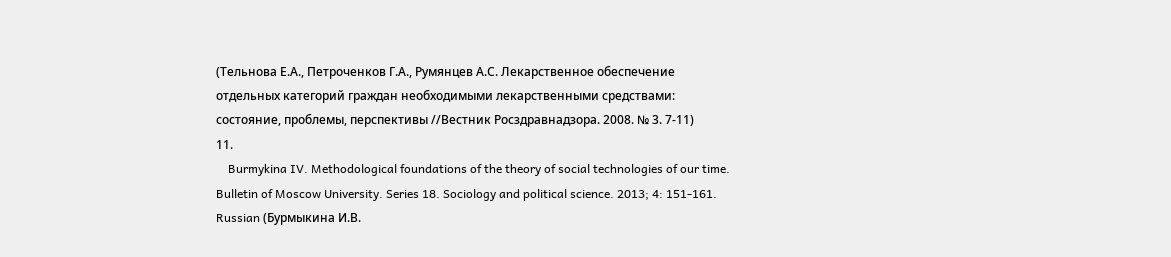(Тельнова Е.А., Петроченков Г.А., Румянцев А.С. Лекарственное обеспечение отдельных категорий граждан необходимыми лекарственными средствами: состояние, проблемы, перспективы //Вестник Росздравнадзора. 2008. № 3. 7-11)
11.
    Burmykina IV. Methodological foundations of the theory of social technologies of our time. Bulletin of Moscow University. Series 18. Sociology and political science. 2013; 4: 151-161. Russian (Бурмыкина И.В.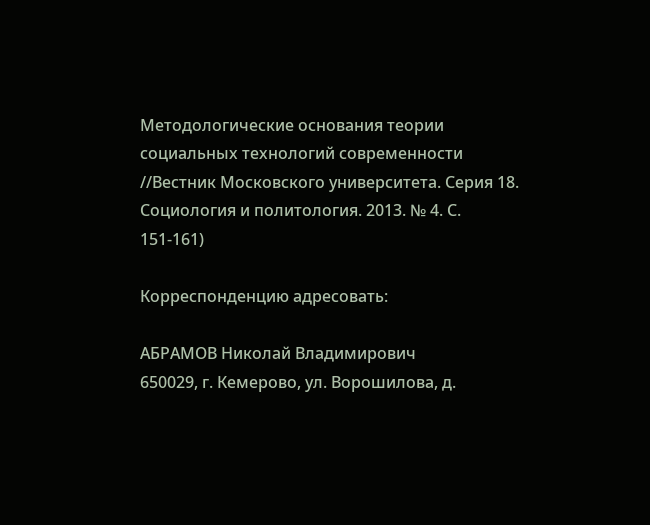Методологические основания теории социальных технологий современности //Вестник Московского университета. Серия 18. Социология и политология. 2013. № 4. С. 151-161)

Корреспонденцию адресовать:

АБРАМОВ Николай Владимирович
650029, г. Кемерово, ул. Ворошилова, д.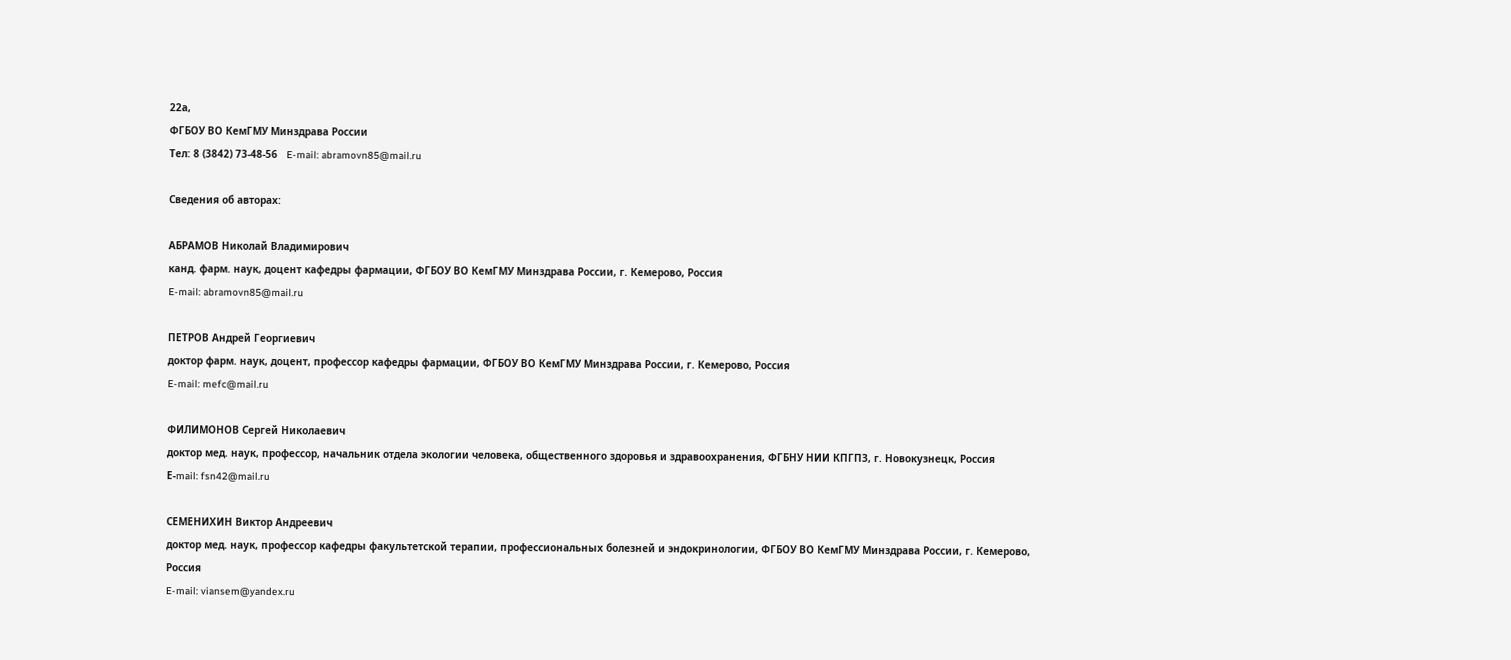22а,
ФГБОУ ВО КемГМУ Минздрава России
Тел: 8 (3842) 73-48-56   E-mail: abramovn85@mail.ru

Сведения об авторах:

АБРАМОВ Николай Владимирович
канд. фарм. наук, доцент кафедры фармации, ФГБОУ ВО КемГМУ Минздрава России, г. Кемерово, Россия
E-mail: abramovn85@mail.ru

ПЕТРОВ Андрей Георгиевич
доктор фарм. наук, доцент, профессор кафедры фармации, ФГБОУ ВО КемГМУ Минздрава России, г. Кемерово, Россия
E-mail: mefc@mail.ru

ФИЛИМОНОВ Сергей Николаевич
доктор мед. наук, профессор, начальник отдела экологии человека, общественного здоровья и здравоохранения, ФГБНУ НИИ КПГПЗ, г. Новокузнецк, Россия
Е-mail: fsn42@mail.ru

СЕМЕНИХИН Виктор Андреевич
доктор мед. наук, профессор кафедры факультетской терапии, профессиональных болезней и эндокринологии, ФГБОУ ВО КемГМУ Минздрава России, г. Кемерово, Россия
E-mail: viansem@yandex.ru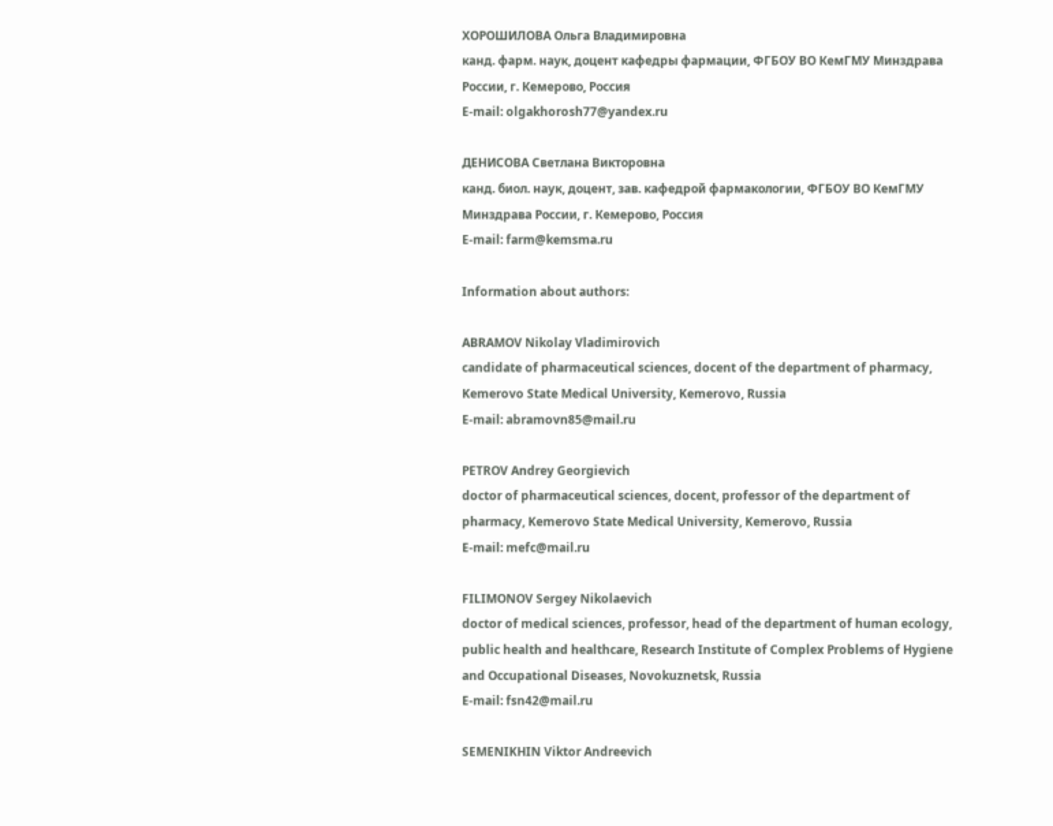ХОРОШИЛОВА Ольга Владимировна
канд. фарм. наук, доцент кафедры фармации, ФГБОУ ВО КемГМУ Минздрава России, г. Кемерово, Россия
E-mail: olgakhorosh77@yandex.ru

ДЕНИСОВА Светлана Викторовна
канд. биол. наук, доцент, зав. кафедрой фармакологии, ФГБОУ ВО КемГМУ Минздрава России, г. Кемерово, Россия
E-mail: farm@kemsma.ru

Information about authors:

ABRAMOV Nikolay Vladimirovich
candidate of pharmaceutical sciences, docent of the department of pharmacy, Kemerovo State Medical University, Kemerovo, Russia
E-mail: abramovn85@mail.ru

PETROV Andrey Georgievich
doctor of pharmaceutical sciences, docent, professor of the department of pharmacy, Kemerovo State Medical University, Kemerovo, Russia
E-mail: mefc@mail.ru

FILIMONOV Sergey Nikolaevich
doctor of medical sciences, professor, head of the department of human ecology, public health and healthcare, Research Institute of Complex Problems of Hygiene and Occupational Diseases, Novokuznetsk, Russia
E-mail: fsn42@mail.ru

SEMENIKHIN Viktor Andreevich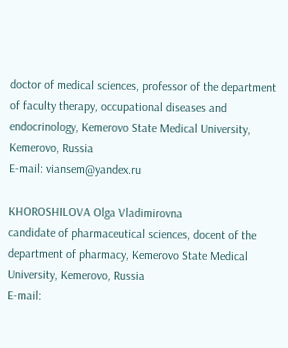doctor of medical sciences, professor of the department of faculty therapy, occupational diseases and endocrinology, Kemerovo State Medical University, Kemerovo, Russia
E-mail: viansem@yandex.ru

KHOROSHILOVA Olga Vladimirovna
candidate of pharmaceutical sciences, docent of the department of pharmacy, Kemerovo State Medical University, Kemerovo, Russia
E-mail: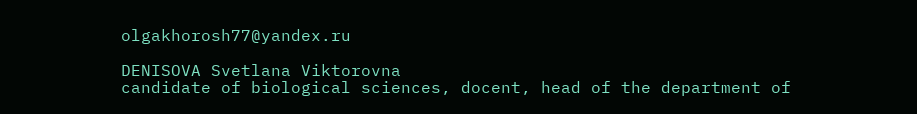olgakhorosh77@yandex.ru

DENISOVA Svetlana Viktorovna
candidate of biological sciences, docent, head of the department of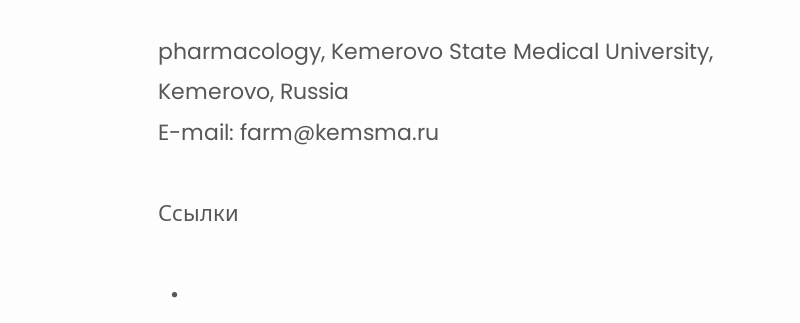pharmacology, Kemerovo State Medical University, Kemerovo, Russia
E-mail: farm@kemsma.ru

Ссылки

  •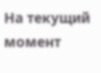На текущий момент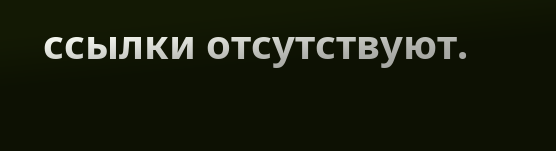ссылки отсутствуют.